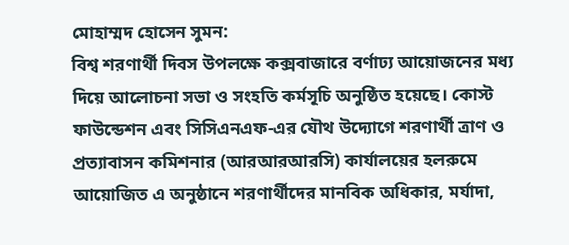মোহাম্মদ হোসেন সুমন:
বিশ্ব শরণার্থী দিবস উপলক্ষে কক্সবাজারে বর্ণাঢ্য আয়োজনের মধ্য দিয়ে আলোচনা সভা ও সংহতি কর্মসূচি অনুষ্ঠিত হয়েছে। কোস্ট ফাউন্ডেশন এবং সিসিএনএফ-এর যৌথ উদ্যোগে শরণার্থী ত্রাণ ও প্রত্যাবাসন কমিশনার (আরআরআরসি) কার্যালয়ের হলরুমে আয়োজিত এ অনুষ্ঠানে শরণার্থীদের মানবিক অধিকার, মর্যাদা,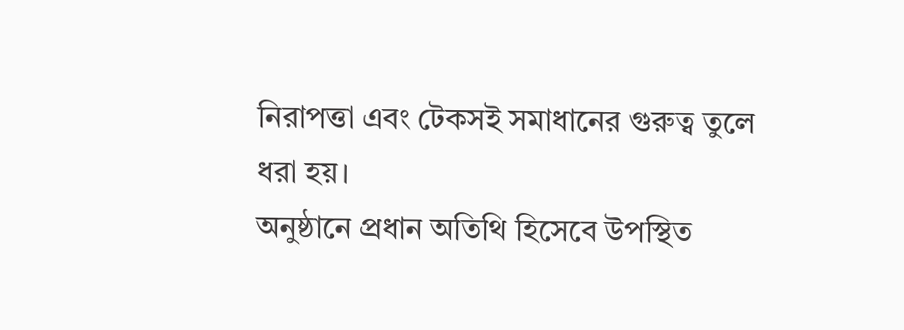নিরাপত্তা এবং টেকসই সমাধানের গুরুত্ব তুলে ধরা হয়।
অনুষ্ঠানে প্রধান অতিথি হিসেবে উপস্থিত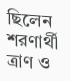ছিলেন শরণার্থী ত্রাণ ও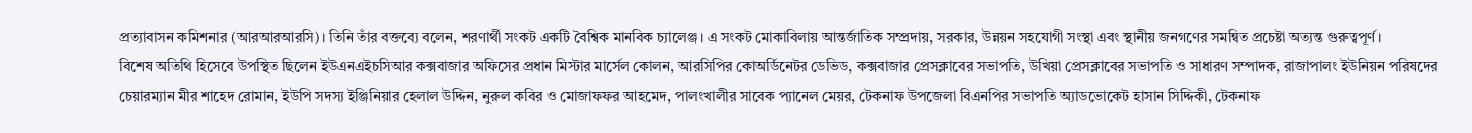প্রত্যাবাসন কমিশনার (আরআরআরসি)। তিনি তাঁর বক্তব্যে বলেন, শরণার্থী সংকট একটি বৈশ্বিক মানবিক চ্যালেঞ্জ। এ সংকট মোকাবিলায় আন্তর্জাতিক সম্প্রদায়, সরকার, উন্নয়ন সহযোগী সংস্থা এবং স্থানীয় জনগণের সমন্বিত প্রচেষ্টা অত্যন্ত গুরুত্বপূর্ণ।
বিশেষ অতিথি হিসেবে উপস্থিত ছিলেন ইউএনএইচসিআর কক্সবাজার অফিসের প্রধান মিস্টার মার্সেল কোলন, আরসিপির কোঅর্ডিনেটর ডেভিড, কক্সবাজার প্রেসক্লাবের সভাপতি, উখিয়া প্রেসক্লাবের সভাপতি ও সাধারণ সম্পাদক, রাজাপালং ইউনিয়ন পরিষদের চেয়ারম্যান মীর শাহেদ রোমান, ইউপি সদস্য ইঞ্জিনিয়ার হেলাল উদ্দিন, নুরুল কবির ও মোজাফফর আহমেদ, পালংখালীর সাবেক প্যানেল মেয়র, টেকনাফ উপজেলা বিএনপির সভাপতি অ্যাডভোকেট হাসান সিদ্দিকী, টেকনাফ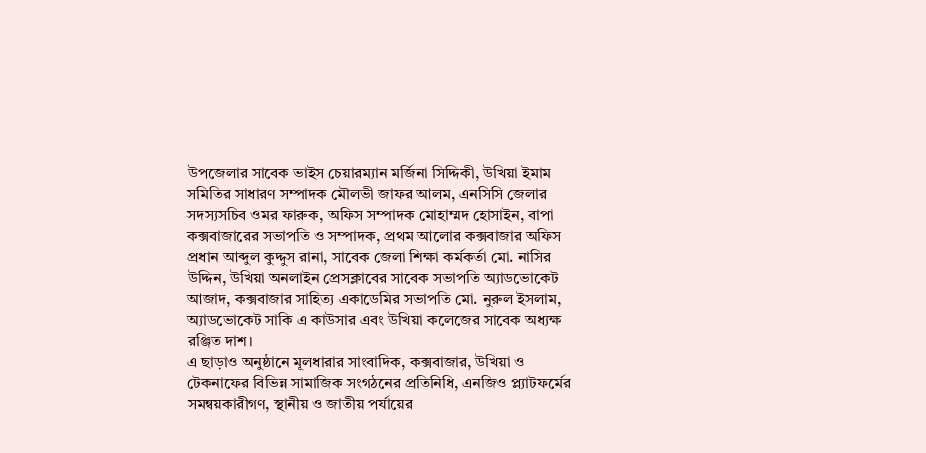উপজেলার সাবেক ভাইস চেয়ারম্যান মর্জিনা সিদ্দিকী, উখিয়া ইমাম সমিতির সাধারণ সম্পাদক মৌলভী জাফর আলম, এনসিসি জেলার সদস্যসচিব ওমর ফারুক, অফিস সম্পাদক মোহাম্মদ হোসাইন, বাপা কক্সবাজারের সভাপতি ও সম্পাদক, প্রথম আলোর কক্সবাজার অফিস প্রধান আব্দুল কুদ্দুস রানা, সাবেক জেলা শিক্ষা কর্মকর্তা মো. নাসির উদ্দিন, উখিয়া অনলাইন প্রেসক্লাবের সাবেক সভাপতি অ্যাডভোকেট আজাদ, কক্সবাজার সাহিত্য একাডেমির সভাপতি মো. নুরুল ইসলাম, অ্যাডভোকেট সাকি এ কাউসার এবং উখিয়া কলেজের সাবেক অধ্যক্ষ রঞ্জিত দাশ।
এ ছাড়াও অনুষ্ঠানে মূলধারার সাংবাদিক, কক্সবাজার, উখিয়া ও টেকনাফের বিভিন্ন সামাজিক সংগঠনের প্রতিনিধি, এনজিও প্ল্যাটফর্মের সমন্বয়কারীগণ, স্থানীয় ও জাতীয় পর্যায়ের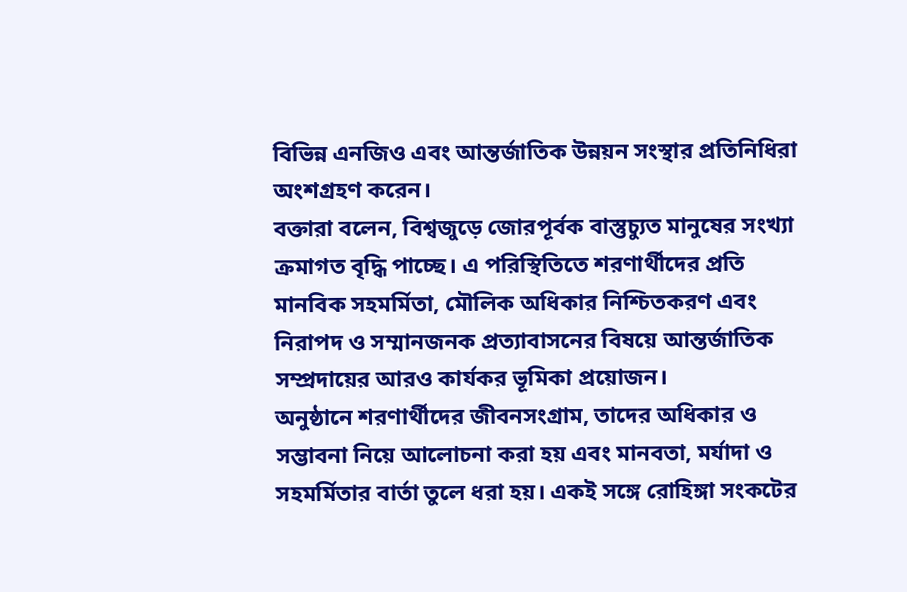বিভিন্ন এনজিও এবং আন্তর্জাতিক উন্নয়ন সংস্থার প্রতিনিধিরা অংশগ্রহণ করেন।
বক্তারা বলেন, বিশ্বজুড়ে জোরপূর্বক বাস্তুচ্যুত মানুষের সংখ্যা ক্রমাগত বৃদ্ধি পাচ্ছে। এ পরিস্থিতিতে শরণার্থীদের প্রতি মানবিক সহমর্মিতা, মৌলিক অধিকার নিশ্চিতকরণ এবং নিরাপদ ও সম্মানজনক প্রত্যাবাসনের বিষয়ে আন্তর্জাতিক সম্প্রদায়ের আরও কার্যকর ভূমিকা প্রয়োজন।
অনুষ্ঠানে শরণার্থীদের জীবনসংগ্রাম, তাদের অধিকার ও সম্ভাবনা নিয়ে আলোচনা করা হয় এবং মানবতা, মর্যাদা ও সহমর্মিতার বার্তা তুলে ধরা হয়। একই সঙ্গে রোহিঙ্গা সংকটের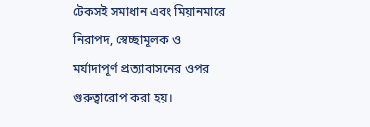টেকসই সমাধান এবং মিয়ানমারে নিরাপদ, স্বেচ্ছামূলক ও মর্যাদাপূর্ণ প্রত্যাবাসনের ওপর গুরুত্বারোপ করা হয়।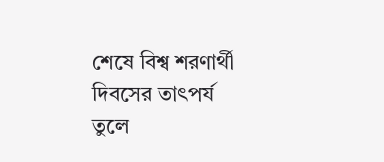শেষে বিশ্ব শরণার্থী দিবসের তাৎপর্য তুলে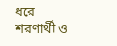ধরে শরণার্থী ও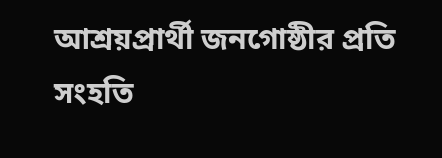আশ্রয়প্রার্থী জনগোষ্ঠীর প্রতি সংহতি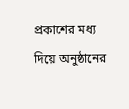প্রকাশের মধ্য দিয়ে অনুষ্ঠানের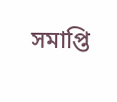সমাপ্তি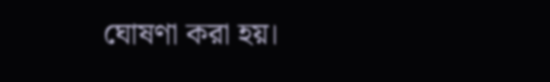ঘোষণা করা হয়।